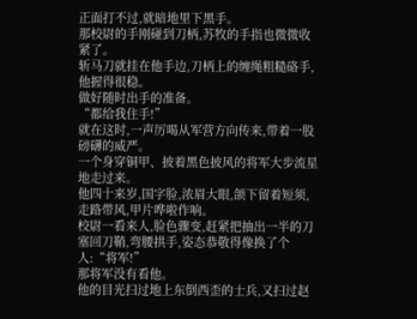正面打不过,就暗地里下黑手。
那校尉的手刚碰到刀柄,苏牧的手指也微微收紧了。
斩马刀就挂在他手边,刀柄上的缠绳粗糙硌手,他握得很稳。
做好随时出手的准备。
“都给我住手!”
就在这时,一声厉喝从军营方向传来,带着一股磅礴的威严。
一个身穿铜甲、披着黑色披风的将军大步流星地走过来。
他四十来岁,国字脸,浓眉大眼,颌下留着短须,走路带风,甲片哗啦作响。
校尉一看来人,脸色骤变,赶紧把抽出一半的刀塞回刀鞘,弯腰拱手,姿态恭敬得像换了个人:“将军!”
那将军没有看他。
他的目光扫过地上东倒西歪的士兵,又扫过赵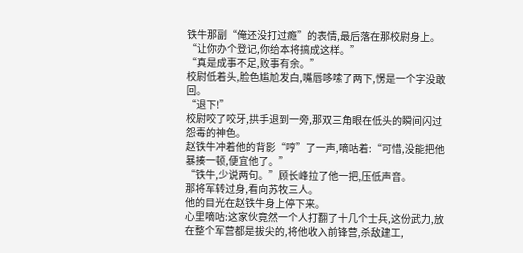铁牛那副“俺还没打过瘾”的表情,最后落在那校尉身上。
“让你办个登记,你给本将搞成这样。”
“真是成事不足,败事有余。”
校尉低着头,脸色尴尬发白,嘴唇哆嗦了两下,愣是一个字没敢回。
“退下!”
校尉咬了咬牙,拱手退到一旁,那双三角眼在低头的瞬间闪过怨毒的神色。
赵铁牛冲着他的背影“哼”了一声,嘀咕着:“可惜,没能把他暴揍一顿,便宜他了。”
“铁牛,少说两句。”顾长峰拉了他一把,压低声音。
那将军转过身,看向苏牧三人。
他的目光在赵铁牛身上停下来。
心里嘀咕:这家伙竟然一个人打翻了十几个士兵,这份武力,放在整个军营都是拔尖的,将他收入前锋营,杀敌建工,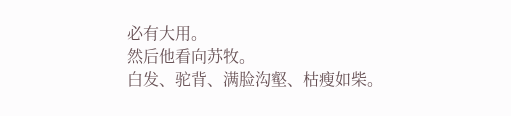必有大用。
然后他看向苏牧。
白发、驼背、满脸沟壑、枯瘦如柴。